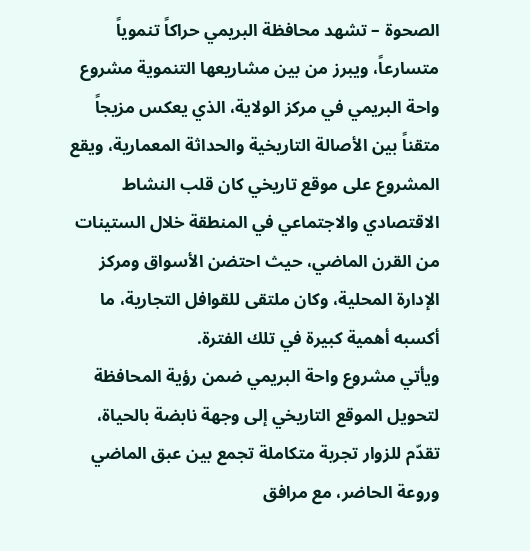الصحوة – تشهد محافظة البريمي حراكاً تنموياً متسارعاً، ويبرز من بين مشاريعها التنموية مشروع واحة البريمي في مركز الولاية، الذي يعكس مزيجاً متقناً بين الأصالة التاريخية والحداثة المعمارية، ويقع المشروع على موقع تاريخي كان قلب النشاط الاقتصادي والاجتماعي في المنطقة خلال الستينات من القرن الماضي، حيث احتضن الأسواق ومركز الإدارة المحلية، وكان ملتقى للقوافل التجارية، ما أكسبه أهمية كبيرة في تلك الفترة.
ويأتي مشروع واحة البريمي ضمن رؤية المحافظة لتحويل الموقع التاريخي إلى وجهة نابضة بالحياة، تقدّم للزوار تجربة متكاملة تجمع بين عبق الماضي وروعة الحاضر، مع مرافق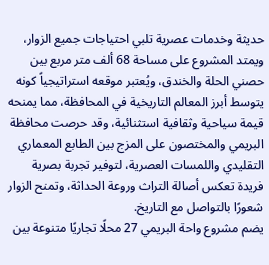حديثة وخدمات عصرية تلبي احتياجات جميع الزوار، ويمتد المشروع على مساحة 68 ألف متر مربع بين حصني الحلة والخندق، ويُعتبر موقعه استراتيجياً كونه يتوسط أبرز المعالم التاريخية في المحافظة، مما يمنحه قيمة سياحية وثقافية استثنائية، وقد حرصت محافظة البريمي والمختصون على المزج بين الطابع المعماري التقليدي واللمسات العصرية، لتوفير تجربة بصرية فريدة تعكس أصالة التراث وروعة الحداثة، وتمنح الزوار شعورًا بالتواصل مع التاريخ.
يضم مشروع واحة البريمي 27 محلًا تجاريًا متنوعة بين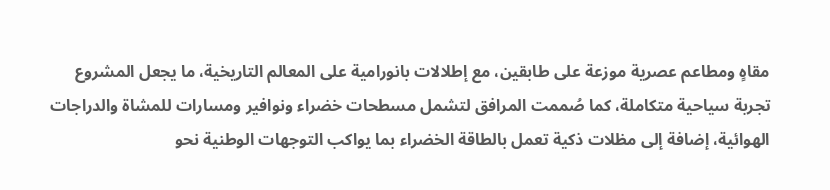مقاهٍ ومطاعم عصرية موزعة على طابقين، مع إطلالات بانورامية على المعالم التاريخية، ما يجعل المشروع تجربة سياحية متكاملة، كما صُممت المرافق لتشمل مسطحات خضراء ونوافير ومسارات للمشاة والدراجات الهوائية، إضافة إلى مظلات ذكية تعمل بالطاقة الخضراء بما يواكب التوجهات الوطنية نحو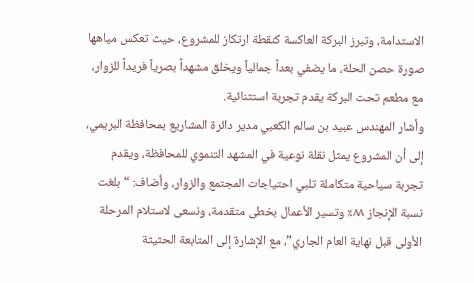الاستدامة، وتبرز البركة العاكسة كنقطة ارتكاز للمشروع، حيث تعكس مياهها صورة حصن الحلة، ما يضفي بعداً جمالياً ويخلق مشهداً بصرياً فريداً للزوار، مع مطعم تحت البركة يقدم تجربة استثنائية.
وأشار المهندس عبيد بن سالم الكعبي مدير دائرة المشاريع بمحافظة البريمي، إلى أن المشروع يمثل نقلة نوعية في المشهد التنموي للمحافظة، ويقدم تجربة سياحية متكاملة تلبي احتياجات المجتمع والزوار، وأضاف: “بلغت نسبة الإنجاز ٨٨٪ وتسير الأعمال بخطى متقدمة، ونسعى لاستلام المرحلة الأولى قبل نهاية العام الجاري”، مع الإشارة إلى المتابعة الحثيثة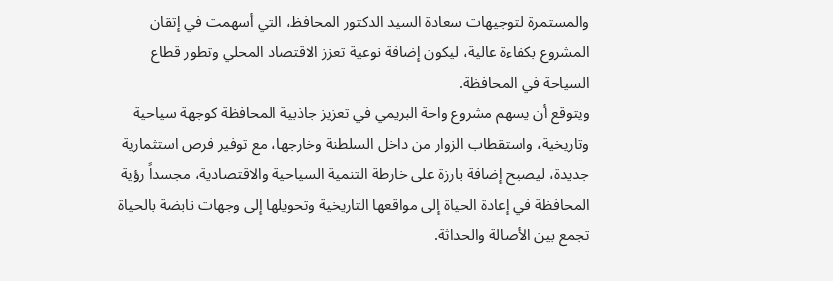والمستمرة لتوجيهات سعادة السيد الدكتور المحافظ، التي أسهمت في إتقان المشروع بكفاءة عالية، ليكون إضافة نوعية تعزز الاقتصاد المحلي وتطور قطاع السياحة في المحافظة.
ويتوقع أن يسهم مشروع واحة البريمي في تعزيز جاذبية المحافظة كوجهة سياحية وتاريخية، واستقطاب الزوار من داخل السلطنة وخارجها، مع توفير فرص استثمارية جديدة، ليصبح إضافة بارزة على خارطة التنمية السياحية والاقتصادية، مجسداً رؤية المحافظة في إعادة الحياة إلى مواقعها التاريخية وتحويلها إلى وجهات نابضة بالحياة تجمع بين الأصالة والحداثة.